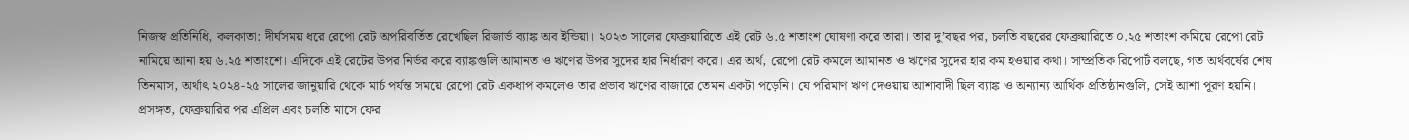নিজস্ব প্রতিনিধি, কলকাতা: দীর্ঘসময় ধরে রেপো রেট অপরিবর্তিত রেখেছিল রিজার্ভ ব্যাঙ্ক অব ইন্ডিয়া। ২০২৩ সালের ফেব্রুয়ারিতে এই রেট ৬.৫ শতাংশ ঘোষণা করে তারা। তার দু’বছর পর, চলতি বছরের ফেব্রুয়ারিতে ০.২৫ শতাংশ কমিয়ে রেপো রেট নামিয়ে আনা হয় ৬.২৫ শতাংশে। এদিকে এই রেটের উপর নির্ভর করে ব্যাঙ্কগুলি আমানত ও ঋণের উপর সুদের হার নির্ধারণ করে। এর অর্থ, রেপো রেট কমলে আমানত ও ঋণের সুদের হার কম হওয়ার কথা। সাম্প্রতিক রিপোর্ট বলছে, গত অর্থবর্ষের শেষ তিনমাস, অর্থাৎ ২০২৪-২৫ সালের জানুয়ারি থেকে মার্চ পর্যন্ত সময়ে রেপো রেট একধাপ কমলেও তার প্রভাব ঋণের বাজারে তেমন একটা পড়েনি। যে পরিমাণ ঋণ দেওয়ায় আশাবাদী ছিল ব্যাঙ্ক ও অন্যান্য আর্থিক প্রতিষ্ঠানগুলি, সেই আশা পূরণ হয়নি। প্রসঙ্গত, ফেব্রুয়ারির পর এপ্রিল এবং চলতি মাসে ফের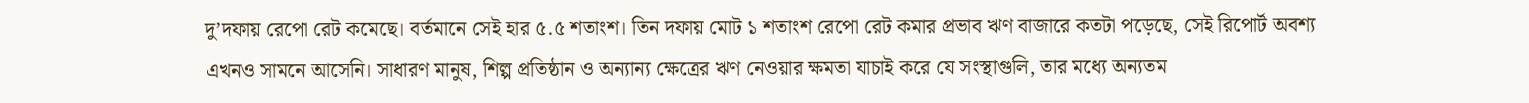দু’দফায় রেপো রেট কমেছে। বর্তমানে সেই হার ৫.৫ শতাংশ। তিন দফায় মোট ১ শতাংশ রেপো রেট কমার প্রভাব ঋণ বাজারে কতটা পড়েছে, সেই রিপোর্ট অবশ্য এখনও সামনে আসেনি। সাধারণ মানুষ, শিল্প প্রতিষ্ঠান ও অন্যান্য ক্ষেত্রের ঋণ নেওয়ার ক্ষমতা যাচাই করে যে সংস্থাগুলি, তার মধ্যে অন্যতম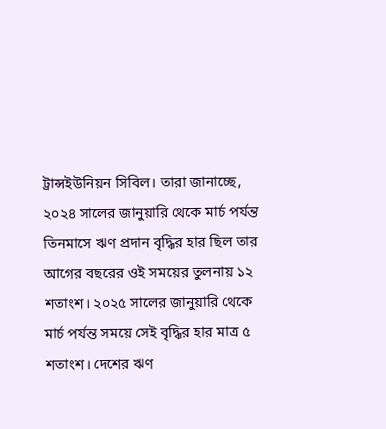ট্রান্সইউনিয়ন সিবিল। তারা জানাচ্ছে, ২০২৪ সালের জানুয়ারি থেকে মার্চ পর্যন্ত তিনমাসে ঋণ প্রদান বৃদ্ধির হার ছিল তার আগের বছরের ওই সময়ের তুলনায় ১২ শতাংশ। ২০২৫ সালের জানুয়ারি থেকে মার্চ পর্যন্ত সময়ে সেই বৃদ্ধির হার মাত্র ৫ শতাংশ। দেশের ঋণ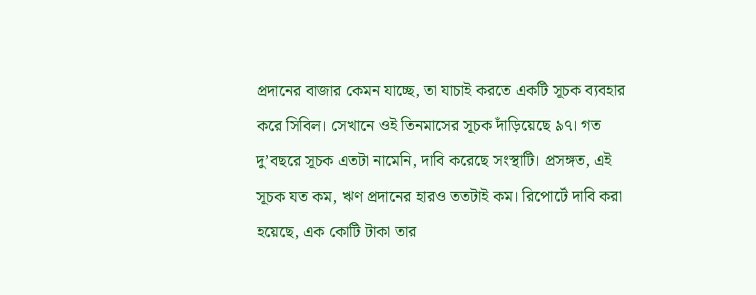প্রদানের বাজার কেমন যাচ্ছে, তা যাচাই করতে একটি সূচক ব্যবহার করে সিবিল। সেখানে ওই তিনমাসের সূচক দাঁড়িয়েছে ৯৭। গত দু’বছরে সূচক এতটা নামেনি, দাবি করেছে সংস্থাটি। প্রসঙ্গত, এই সূচক যত কম, ঋণ প্রদানের হারও ততটাই কম। রিপোর্টে দাবি করা হয়েছে, এক কোটি টাকা তার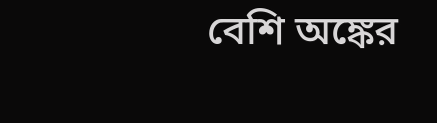বেশি অঙ্কের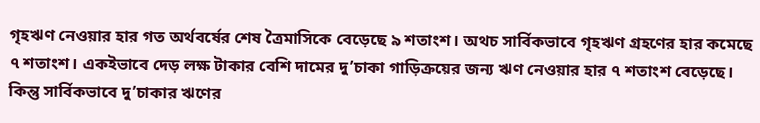গৃহঋণ নেওয়ার হার গত অর্থবর্ষের শেষ ত্রৈমাসিকে বেড়েছে ৯ শতাংশ। অথচ সার্বিকভাবে গৃহঋণ গ্রহণের হার কমেছে ৭ শতাংশ। একইভাবে দেড় লক্ষ টাকার বেশি দামের দু’চাকা গাড়িক্রয়ের জন্য ঋণ নেওয়ার হার ৭ শতাংশ বেড়েছে। কিন্তু সার্বিকভাবে দু’চাকার ঋণের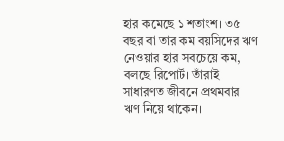হার কমেছে ১ শতাংশ। ৩৫ বছর বা তার কম বয়সিদের ঋণ নেওয়ার হার সবচেয়ে কম, বলছে রিপোর্ট। তাঁরাই সাধারণত জীবনে প্রথমবার ঋণ নিয়ে থাকেন।